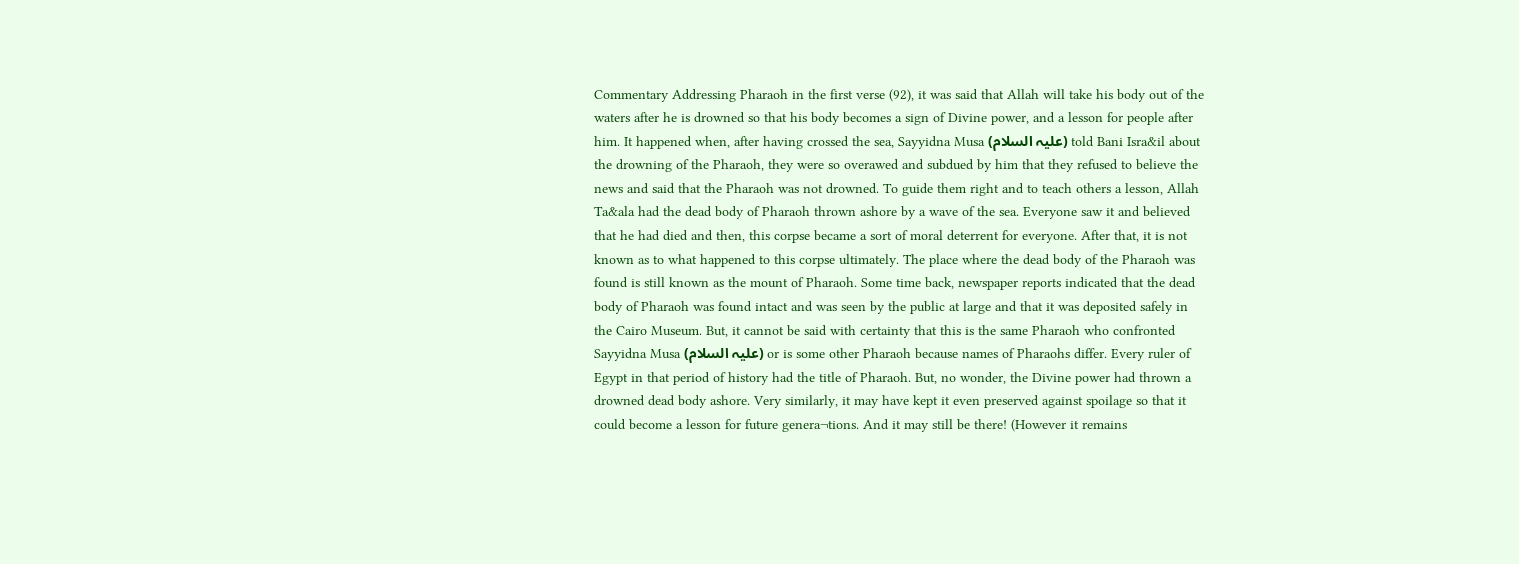Commentary Addressing Pharaoh in the first verse (92), it was said that Allah will take his body out of the waters after he is drowned so that his body becomes a sign of Divine power, and a lesson for people after him. It happened when, after having crossed the sea, Sayyidna Musa (علیہ السلام) told Bani Isra&il about the drowning of the Pharaoh, they were so overawed and subdued by him that they refused to believe the news and said that the Pharaoh was not drowned. To guide them right and to teach others a lesson, Allah Ta&ala had the dead body of Pharaoh thrown ashore by a wave of the sea. Everyone saw it and believed that he had died and then, this corpse became a sort of moral deterrent for everyone. After that, it is not known as to what happened to this corpse ultimately. The place where the dead body of the Pharaoh was found is still known as the mount of Pharaoh. Some time back, newspaper reports indicated that the dead body of Pharaoh was found intact and was seen by the public at large and that it was deposited safely in the Cairo Museum. But, it cannot be said with certainty that this is the same Pharaoh who confronted Sayyidna Musa (علیہ السلام) or is some other Pharaoh because names of Pharaohs differ. Every ruler of Egypt in that period of history had the title of Pharaoh. But, no wonder, the Divine power had thrown a drowned dead body ashore. Very similarly, it may have kept it even preserved against spoilage so that it could become a lesson for future genera¬tions. And it may still be there! (However it remains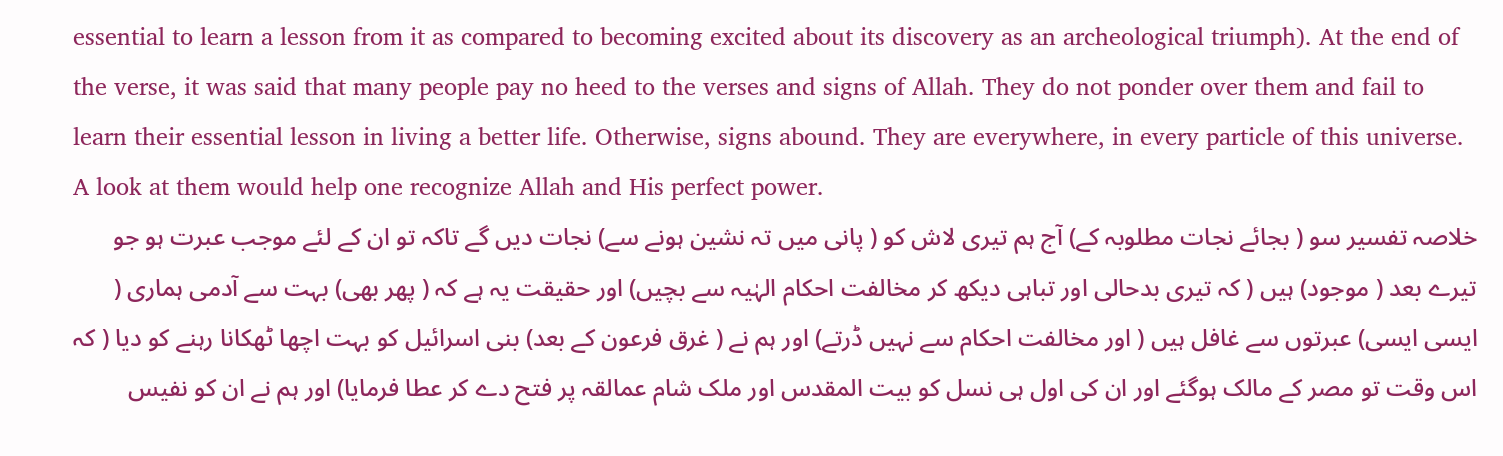essential to learn a lesson from it as compared to becoming excited about its discovery as an archeological triumph). At the end of the verse, it was said that many people pay no heed to the verses and signs of Allah. They do not ponder over them and fail to learn their essential lesson in living a better life. Otherwise, signs abound. They are everywhere, in every particle of this universe. A look at them would help one recognize Allah and His perfect power.
خلاصہ تفسیر سو ( بجائے نجات مطلوبہ کے) آج ہم تیری لاش کو ( پانی میں تہ نشین ہونے سے) نجات دیں گے تاکہ تو ان کے لئے موجب عبرت ہو جو تیرے بعد ( موجود) ہیں ( کہ تیری بدحالی اور تباہی دیکھ کر مخالفت احکام الہٰیہ سے بچیں) اور حقیقت یہ ہے کہ ( پھر بھی) بہت سے آدمی ہماری ( ایسی ایسی) عبرتوں سے غافل ہیں ( اور مخالفت احکام سے نہیں ڈرتے) اور ہم نے ( غرق فرعون کے بعد) بنی اسرائیل کو بہت اچھا ٹھکانا رہنے کو دیا ( کہ اس وقت تو مصر کے مالک ہوگئے اور ان کی اول ہی نسل کو بیت المقدس اور ملک شام عمالقہ پر فتح دے کر عطا فرمایا) اور ہم نے ان کو نفیس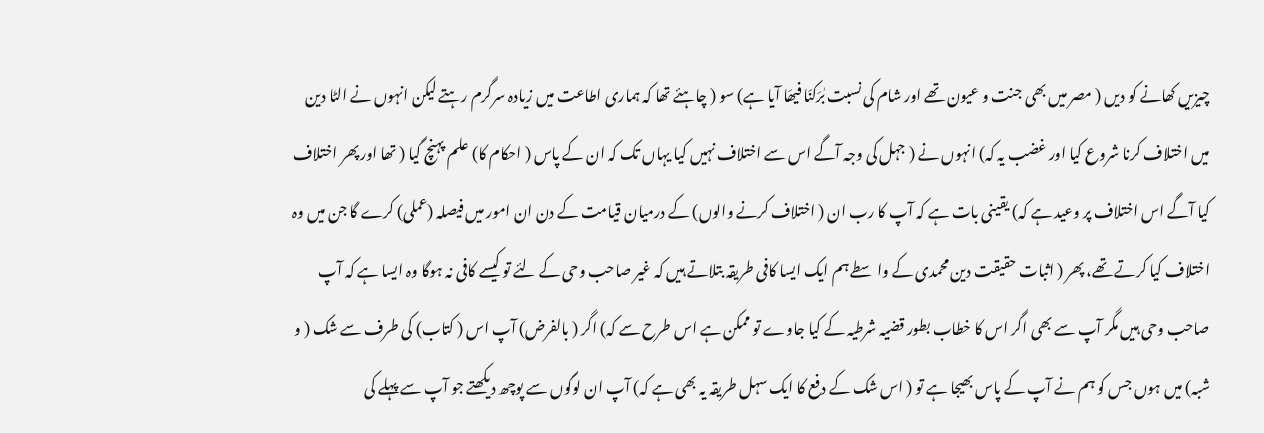چیزیں کھانے کو دیں ( مصر میں بھی جنت و عیون تھے اور شام کی نسبت بٰرَکنَا فیھَا آیا ہے) سو ( چاہئے تھا کہ ہماری اطاعت میں زیادہ سرگرم رہتے لیکن انہوں نے الٹا دین میں اختلاف کرنا شروع کیا اور غضب یہ کہ) انہوں نے ( جہل کی وجہ آگے اس سے اختلاف نہیں کیا یہاں تک کہ ان کے پاس ( احکام کا) علم پہنچ گیا ( تھا اور پھر اختلاف کیا آگے اس اختلاف پر وعید ہے کہ) یقینی بات ہے کہ آپ کا رب ان ( اختلاف کرنے والوں) کے درمیان قیامت کے دن ان امور میں فیصلہ (عملی) کرے گا جن میں وہ اختلاف کیا کرتے تھے، پھر ( اثبات حقیقت دین محمدی کے واسطے ہم ایک ایسا کافی طریقہ بتلاتے ہیں کہ غیر صاحب وحی کے لئے تو کیسے کافی نہ ہوگا وہ ایسا ہے کہ آپ صاحب وحی ہیں مگر آپ سے بھی اگر اس کا خطاب بطور قضیہ شرطیہ کے کیا جاوے تو ممکن ہے اس طرح سے کہ) اگر ( بالفرض) آپ اس ( کتاب) کی طرف سے شک ( و شبہ) میں ہوں جس کو ہم نے آپ کے پاس بھیجا ہے تو ( اس شک کے دفع کا ایک سہل طریقہ یہ بھی ہے کہ) آپ ان لوگوں سے پوچھ دیکھتے جو آپ سے پہلے کی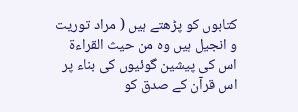کتابوں کو پڑھتے ہیں ( مراد توریت و انجیل ہیں وہ من حیث القراءة اس کی پیشین گوئیوں کی بناء پر اس قرآن کے صدق کو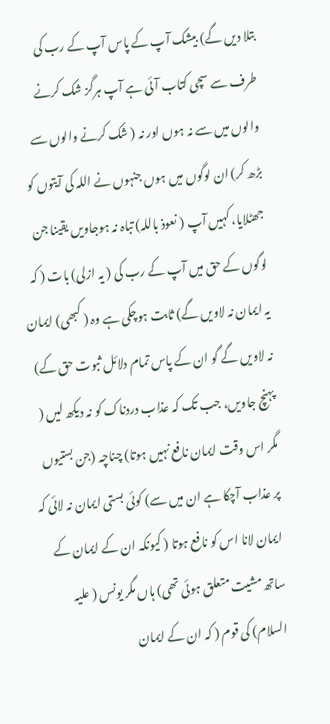بتلا دیں گے) بیشک آپ کے پاس آپ کے رب کی طرف سے سچی کتاب آئی ہے آپ ہرگز شک کرنے والوں میں سے نہ ہوں اور نہ ( شک کرنے والوں سے بڑھ کر) ان لوگوں میں ہوں جنہوں نے اللہ کی آیتوں کو جھٹلایا، کہیں آپ ( نعوذ باللہ) تباہ نہ ہوجاویں یقینا جن لوگوں کے حق میں آپ کے رب کی ( یہ ازلی) بات ( کہ یہ ایمان نہ لاویں گے) ثابت ہوچکی ہے وہ ( کبھی) ایمان نہ لاویں گے گو ان کے پاس تمام دلائل ثبوت حق کے) پہنچ جاویں، جب تک کہ عذاب دردناک کو نہ دیکھ لیں ( مگر اس وقت ایمان نافع نہیں ہوتا) چناچہ (جن بستیوں پر عذاب آچکا ہے ان میں سے) کوئی بستی ایمان نہ لائی کہ ایمان لانا اس کو نافع ہوتا ( کیونکہ ان کے ایمان کے ساتھ مشیت متعلق ہوئی تھی) ہاں مگر یونس ( علیہ السلام) کی قوم ( کہ ان کے ایمان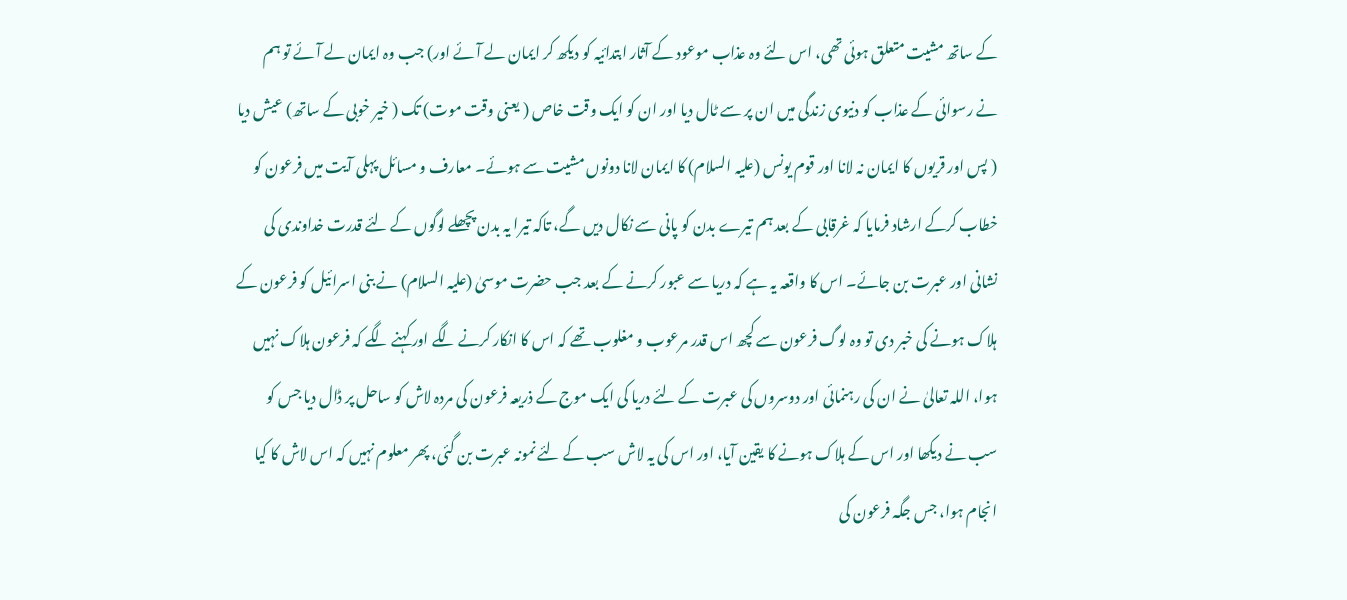کے ساتھ مشیت متعلق ہوئی تھی، اس لئے وہ عذاب موعود کے آثار ابتدائیہ کو دیکھ کر ایمان لے آئے اور) جب وہ ایمان لے آئے تو ہم نے رسوائی کے عذاب کو دنیوی زندگی میں ان پر سے ٹال دیا اور ان کو ایک وقت خاص ( یعنی وقت موت) تک ( خیر خوبی کے ساتھ) عیش دیا ( پس اور قریوں کا ایمان نہ لانا اور قوم یونس (علیہ السلام) کا ایمان لانا دونوں مشیت سے ہوئے۔ معارف و مسائل پہلی آیت میں فرعون کو خطاب کرکے ارشاد فرمایا کہ غرقابی کے بعد ہم تیرے بدن کو پانی سے نکال دیں گے، تاکہ تیرا یہ بدن پچھلے لوگوں کے لئے قدرت خداوندی کی نشانی اور عبرت بن جائے۔ اس کا واقعہ یہ ہے کہ دریا سے عبور کرنے کے بعد جب حضرت موسیٰ (علیہ السلام) نے بنی اسرائیل کو فرعون کے ہلاک ہونے کی خبر دی تو وہ لوگ فرعون سے کچھ اس قدر مرعوب و مغلوب تھے کہ اس کا انکار کرنے لگے اور کہنے لگے کہ فرعون ہلاک نہیں ہوا، اللہ تعالیٰ نے ان کی رہنمائی اور دوسروں کی عبرت کے لئے دریا کی ایک موج کے ذریعہ فرعون کی مردہ لاش کو ساحل پر ڈال دیا جس کو سب نے دیکھا اور اس کے ہلاک ہونے کا یقین آیا، اور اس کی یہ لاش سب کے لئے نمونہ عبرت بن گئی، پھر معلوم نہیں کہ اس لاش کا کیا انجام ہوا، جس جگہ فرعون کی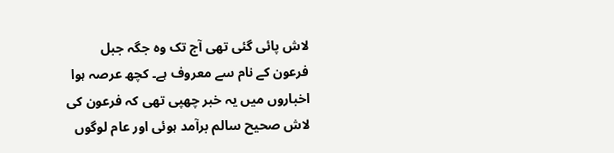لاش پائی گئی تھی آج تک وہ جگہ جبل فرعون کے نام سے معروف ہے۔ کچھ عرصہ ہوا اخباروں میں یہ خبر چھپی تھی کہ فرعون کی لاش صحیح سالم برآمد ہوئی اور عام لوگوں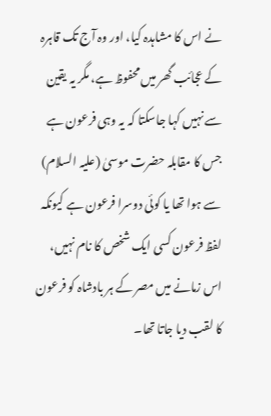نے اس کا مشاہدہ کیا، اور وہ آج تک قاہرہ کے عجائب گھر میں محفوظ ہے، مگر یہ یقین سے نہیں کہا جاسکتا کہ یہ وہی فرعون ہے جس کا مقابلہ حضرت موسیٰ (علیہ السلام) سے ہوا تھا یا کوئی دوسرا فرعون ہے کیونکہ لفظ فرعون کسی ایک شخص کا نام نہیں، اس زمانے میں مصر کے ہر بادشاہ کو فرعون کا لقب دیا جاتا تھا۔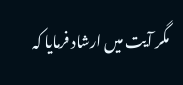مگر آیت میں ارشاد فرمایا کہ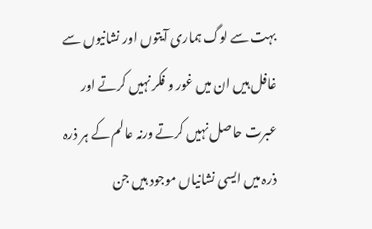بہت سے لوگ ہماری آیتوں اور نشانیوں سے غافل ہیں ان میں غور و فکر نہیں کرتے اور عبرت حاصل نہیں کرتے ورنہ عالم کے ہر ذرہ ذرہ میں ایسی نشانیاں موجود ہیں جن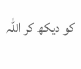کو دیکھ کر اللہ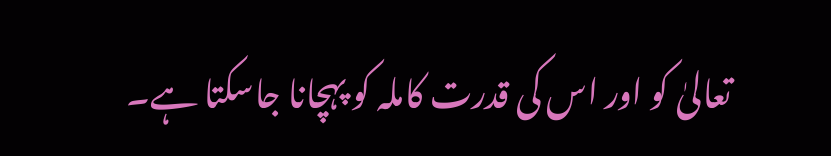تعالیٰ کو اور اس کی قدرت کاملہ کو پہچانا جاسکتا ہے۔